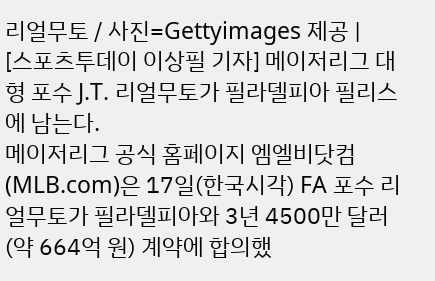리얼무토 / 사진=Gettyimages 제공 |
[스포츠투데이 이상필 기자] 메이저리그 대형 포수 J.T. 리얼무토가 필라델피아 필리스에 남는다.
메이저리그 공식 홈페이지 엠엘비닷컴(MLB.com)은 17일(한국시각) FA 포수 리얼무토가 필라델피아와 3년 4500만 달러(약 664억 원) 계약에 합의했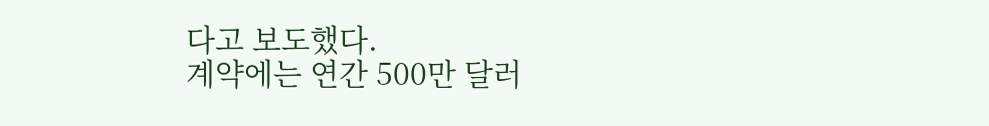다고 보도했다.
계약에는 연간 500만 달러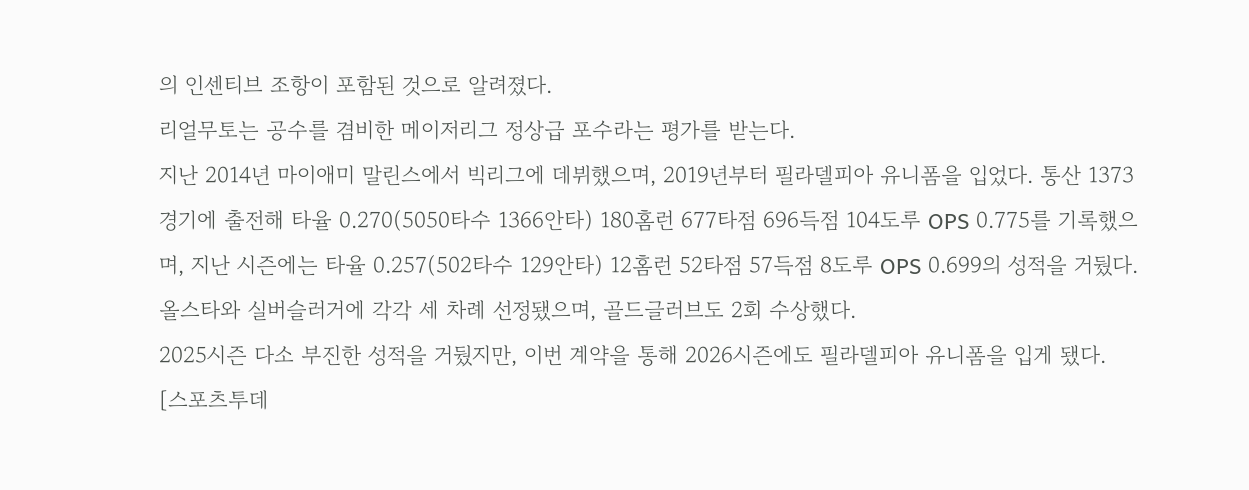의 인센티브 조항이 포함된 것으로 알려졌다.
리얼무토는 공수를 겸비한 메이저리그 정상급 포수라는 평가를 받는다.
지난 2014년 마이애미 말린스에서 빅리그에 데뷔했으며, 2019년부터 필라델피아 유니폼을 입었다. 통산 1373경기에 출전해 타율 0.270(5050타수 1366안타) 180홈런 677타점 696득점 104도루 OPS 0.775를 기록했으며, 지난 시즌에는 타율 0.257(502타수 129안타) 12홈런 52타점 57득점 8도루 OPS 0.699의 성적을 거뒀다.
올스타와 실버슬러거에 각각 세 차례 선정됐으며, 골드글러브도 2회 수상했다.
2025시즌 다소 부진한 성적을 거뒀지만, 이번 계약을 통해 2026시즌에도 필라델피아 유니폼을 입게 됐다.
[스포츠투데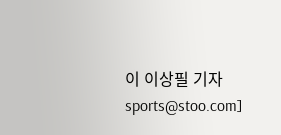이 이상필 기자 sports@stoo.com]